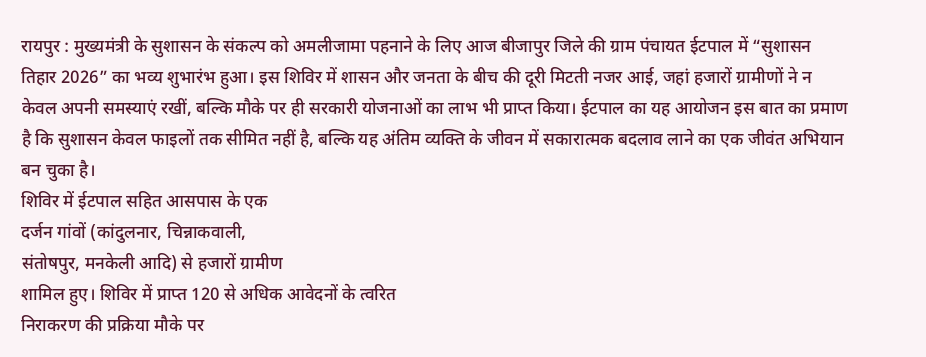रायपुर : मुख्यमंत्री के सुशासन के संकल्प को अमलीजामा पहनाने के लिए आज बीजापुर जिले की ग्राम पंचायत ईटपाल में “सुशासन तिहार 2026” का भव्य शुभारंभ हुआ। इस शिविर में शासन और जनता के बीच की दूरी मिटती नजर आई, जहां हजारों ग्रामीणों ने न केवल अपनी समस्याएं रखीं, बल्कि मौके पर ही सरकारी योजनाओं का लाभ भी प्राप्त किया। ईटपाल का यह आयोजन इस बात का प्रमाण है कि सुशासन केवल फाइलों तक सीमित नहीं है, बल्कि यह अंतिम व्यक्ति के जीवन में सकारात्मक बदलाव लाने का एक जीवंत अभियान बन चुका है।
शिविर में ईटपाल सहित आसपास के एक
दर्जन गांवों (कांदुलनार, चिन्नाकवाली,
संतोषपुर, मनकेली आदि) से हजारों ग्रामीण
शामिल हुए। शिविर में प्राप्त 120 से अधिक आवेदनों के त्वरित
निराकरण की प्रक्रिया मौके पर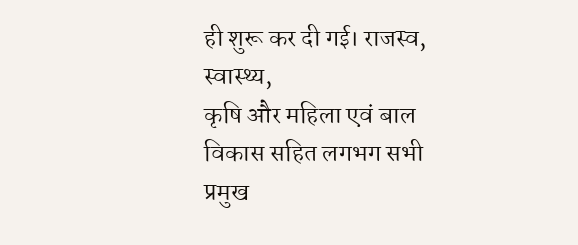ही शुरू कर दी गई। राजस्व, स्वास्थ्य,
कृषि और महिला एवं बाल विकास सहित लगभग सभी प्रमुख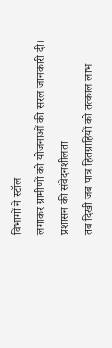विभागों ने स्टॉल
लगाकर ग्रामीणों को योजनाओं की सरल जानकारी दी।
प्रशासन की संवेदनशीलता
तब दिखी जब पात्र हितग्राहियों को तत्काल लाभ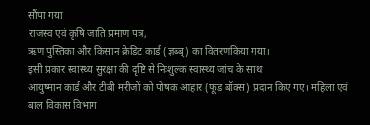सौंपा गया
राजस्व एवं कृषि जाति प्रमाण पत्र,
ऋण पुस्तिका और किसान क्रेडिट कार्ड (ज्ञब्ब्) का वितरणकिया गया।
इसी प्रकार स्वास्थ्य सुरक्षा की दृष्टि से निःशुल्क स्वास्थ्य जांच के साथ
आयुष्मान कार्ड और टीबी मरीजों को पोषक आहार (फूड बॉक्स) प्रदान किए गए। महिला एवं
बाल विकास विभाग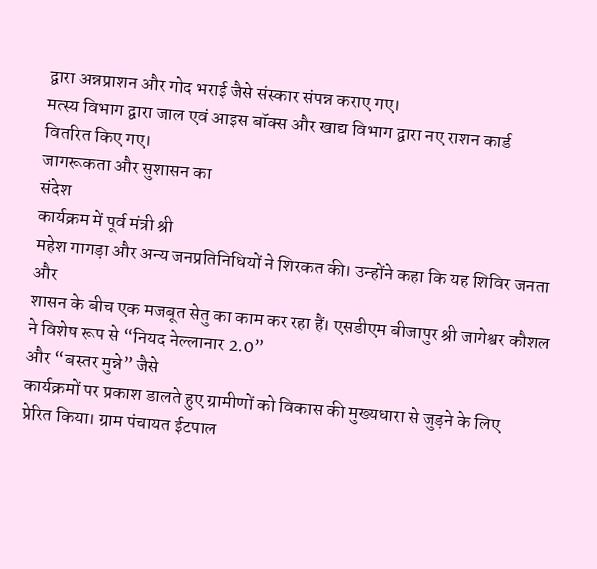द्वारा अन्नप्राशन और गोद भराई जैसे संस्कार संपन्न कराए गए।
मत्स्य विभाग द्वारा जाल एवं आइस बॉक्स और खाद्य विभाग द्वारा नए राशन कार्ड
वितरित किए गए।
जागरूकता और सुशासन का
संदेश
कार्यक्रम में पूर्व मंत्री श्री
महेश गागड़ा और अन्य जनप्रतिनिधियों ने शिरकत की। उन्होंने कहा कि यह शिविर जनता और
शासन के बीच एक मजबूत सेतु का काम कर रहा हैं। एसडीएम बीजापुर श्री जागेश्वर कौशल
ने विशेष रूप से “नियद नेल्लानार 2.0”
और “बस्तर मुन्ने” जैसे
कार्यक्रमों पर प्रकाश डालते हुए ग्रामीणों को विकास की मुख्यधारा से जुड़ने के लिए
प्रेरित किया। ग्राम पंचायत ईटपाल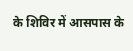के शिविर में आसपास के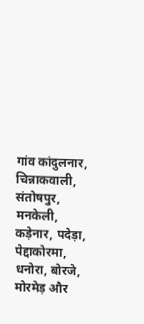गांव कांदुलनार, चिन्नाकवाली, संतोषपुर, मनकेली,
कड़ेनार, पदेड़ा, पेद्दाकोरमा,
धनोरा, बोरजे, मोरमेड़ और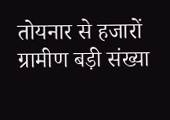तोयनार से हजारों ग्रामीण बड़ी संख्या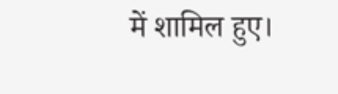में शामिल हुए।